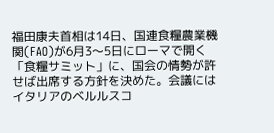福田康夫首相は14日、国連食糧農業機関(FAO)が6月3〜5日にローマで開く「食糧サミット」に、国会の情勢が許せば出席する方針を決めた。会議にはイタリアのベルルスコ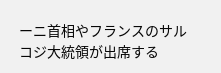ーニ首相やフランスのサルコジ大統領が出席する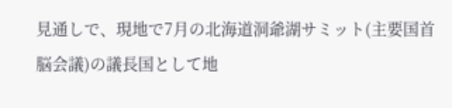見通しで、現地で7月の北海道洞爺湖サミット(主要国首脳会議)の議長国として地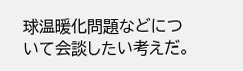球温暖化問題などについて会談したい考えだ。